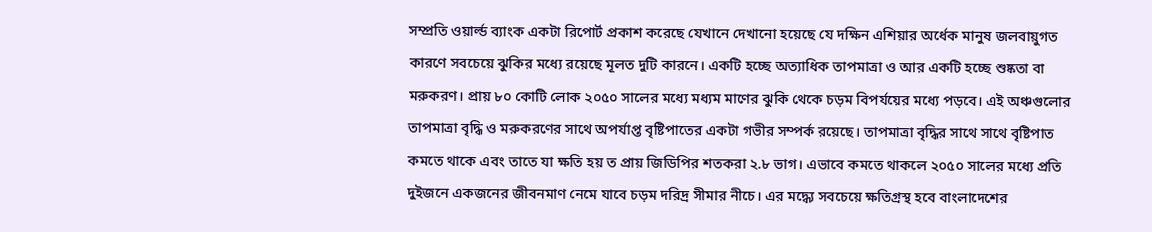সম্প্রতি ওয়ার্ল্ড ব্যাংক একটা রিপোর্ট প্রকাশ করেছে যেখানে দেখানো হয়েছে যে দক্ষিন এশিয়ার অর্ধেক মানুষ জলবায়ুগত কারণে সবচেয়ে ঝুকির মধ্যে রয়েছে মূলত দুটি কারনে। একটি হচ্ছে অত্যাধিক তাপমাত্রা ও আর একটি হচ্ছে শুষ্কতা বা মরুকরণ। প্রায় ৮০ কোটি লোক ২০৫০ সালের মধ্যে মধ্যম মাণের ঝুকি থেকে চড়ম বিপর্যয়ের মধ্যে পড়বে। এই অঞ্চগুলোর তাপমাত্রা বৃদ্ধি ও মরুকরণের সাথে অপর্যাপ্ত বৃষ্টিপাতের একটা গভীর সম্পর্ক রয়েছে। তাপমাত্রা বৃদ্ধির সাথে সাথে বৃষ্টিপাত কমতে থাকে এবং তাতে যা ক্ষতি হয় ত প্রায় জিডিপির শতকরা ২.৮ ভাগ। এভাবে কমতে থাকলে ২০৫০ সালের মধ্যে প্রতি দুইজনে একজনের জীবনমাণ নেমে যাবে চড়ম দরিদ্র সীমার নীচে। এর মদ্ধ্যে সবচেয়ে ক্ষতিগ্রস্থ হবে বাংলাদেশের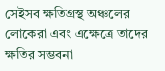সেইসব ক্ষতিগ্রস্থ অঞ্চলের লোকেরা এবং এক্ষেত্রে তাদের ক্ষতির সম্ভবনা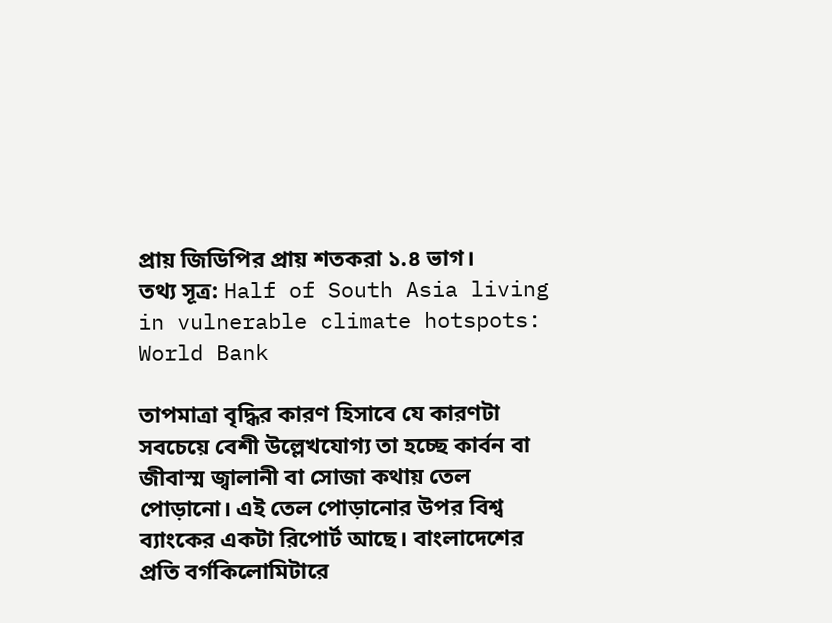প্রায় জিডিপির প্রায় শতকরা ১.৪ ভাগ।
তথ্য সূত্র: Half of South Asia living in vulnerable climate hotspots: World Bank

তাপমাত্রা বৃদ্ধির কারণ হিসাবে যে কারণটা সবচেয়ে বেশী উল্লেখযোগ্য তা হচ্ছে কার্বন বা জীবাস্ম জ্বালানী বা সোজা কথায় তেল পোড়ানো। এই তেল পোড়ানোর উপর বিশ্ব ব্যাংকের একটা রিপোর্ট আছে। বাংলাদেশের প্রতি বর্গকিলোমিটারে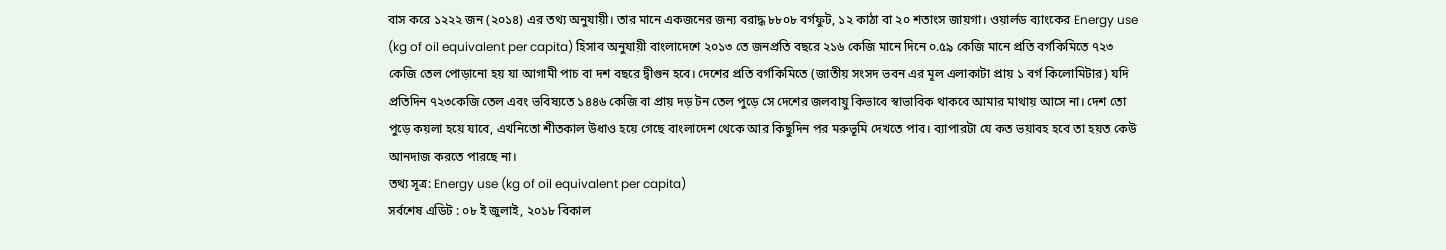বাস করে ১২২২ জন (২০১৪) এর তথ্য অনুযায়ী। তার মানে একজনের জন্য বরাদ্ধ ৮৮০৮ বর্গফুট, ১২ কাঠা বা ২০ শতাংস জায়গা। ওয়ার্লড ব্যাংকের Energy use (kg of oil equivalent per capita) হিসাব অনুযায়ী বাংলাদেশে ২০১৩ তে জনপ্রতি বছরে ২১৬ কেজি মানে দিনে ০.৫৯ কেজি মানে প্রতি বর্গকিমিতে ৭২৩ কেজি তেল পোড়ানো হয় যা আগামী পাচ বা দশ বছরে দ্বীগুন হবে। দেশের প্রতি বর্গকিমিতে (জাতীয় সংসদ ভবন এর মূল এলাকাটা প্রায় ১ বর্গ কিলোমিটার) যদি প্রতিদিন ৭২৩কেজি তেল এবং ভবিষ্যতে ১৪৪৬ কেজি বা প্রায় দড় টন তেল পুড়ে সে দেশের জলবায়ু কিভাবে স্বাভাবিক থাকবে আমার মাথায় আসে না। দেশ তো পুড়ে কয়লা হয়ে যাবে, এখনিতো শীতকাল উধাও হয়ে গেছে বাংলাদেশ থেকে আর কিছুদিন পর মরুভূমি দেখতে পাব। ব্যাপারটা যে কত ভয়াবহ হবে তা হয়ত কেউ আনদাজ করতে পারছে না।
তথ্য সূত্র: Energy use (kg of oil equivalent per capita)
সর্বশেষ এডিট : ০৮ ই জুলাই, ২০১৮ বিকাল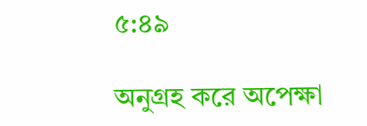৫:৪৯

অনুগ্রহ করে অপেক্ষা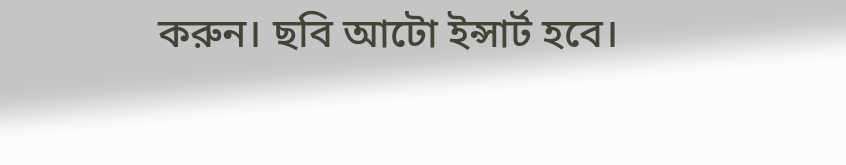করুন। ছবি আটো ইন্সার্ট হবে।